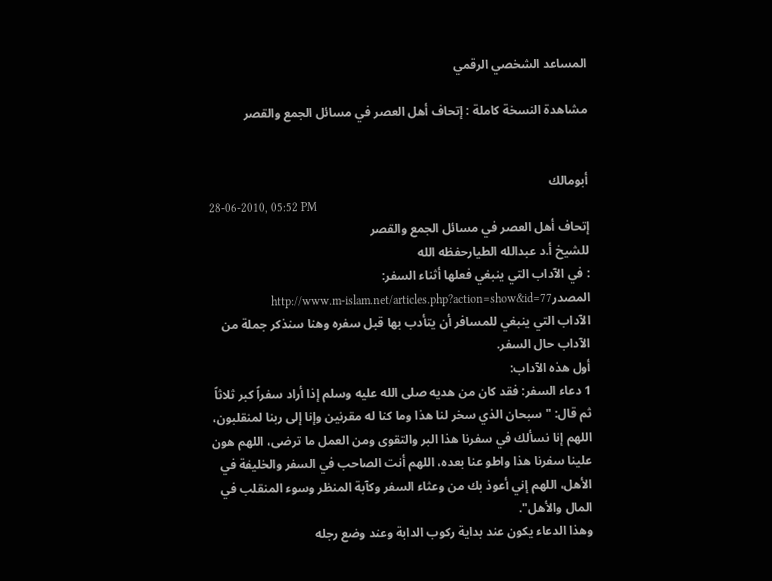المساعد الشخصي الرقمي

مشاهدة النسخة كاملة : إتحاف أهل العصر في مسائل الجمع والقصر


أبومالك
28-06-2010, 05:52 PM
إتحاف أهل العصر في مسائل الجمع والقصر
للشيخ أ.د عبدالله الطيارحفظه الله
: في الآداب التي ينبغي فعلها أثناء السفر:
المصدرhttp://www.m-islam.net/articles.php?action=show&id=77
الآداب التي ينبغي للمسافر أن يتأدب بها قبل سفره وهنا سنذكر جملة من الآداب حال السفر.
أول هذه الآداب:
1 دعاء السفر: فقد كان من هديه صلى الله عليه وسلم إذا أراد سفراً كبر ثلاثاً ثم قال: "سبحان الذي سخر لنا هذا وما كنا له مقرنين وإنا إلى ربنا لمنقلبون، اللهم إنا نسألك في سفرنا هذا البر والتقوى ومن العمل ما ترضى، اللهم هون علينا سفرنا هذا واطو عنا بعده، اللهم أنت الصاحب في السفر والخليفة في الأهل، اللهم إني أعوذ بك من وعثاء السفر وكآبة المنظر وسوء المنقلب في المال والأهل".
وهذا الدعاء يكون عند بداية ركوب الدابة وعند وضع رجله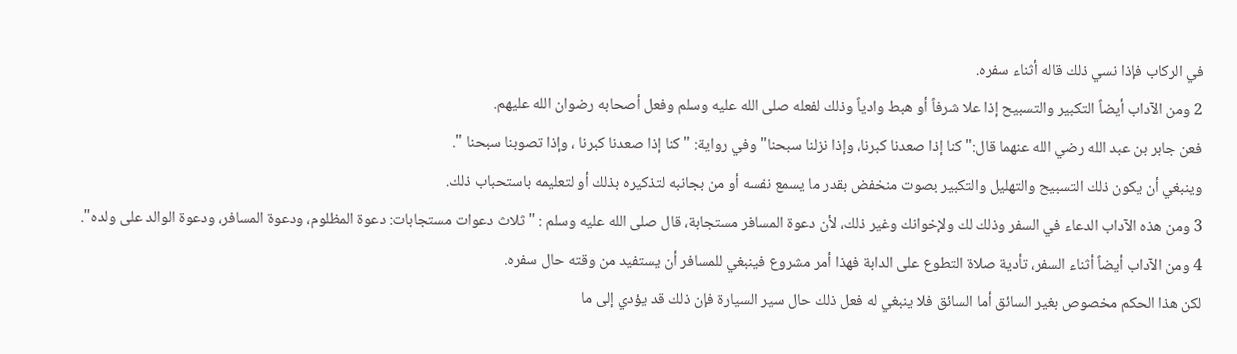في الركاب فإذا نسي ذلك قاله أثناء سفره.
2 ومن الآداب أيضاً التكبير والتسبيح إذا علا شرفاً أو هبط وادياً وذلك لفعله صلى الله عليه وسلم وفعل أصحابه رضوان الله عليهم.
فعن جابر بن عبد الله رضي الله عنهما قال:" كنا إذا صعدنا كبرنا، وإذا نزلنا سبحنا" وفي رواية: " كنا إذا صعدنا كبرنا ، وإذا تصوبنا سبحنا ".
وينبغي أن يكون ذلك التسبيح والتهليل والتكبير بصوت منخفض بقدر ما يسمع نفسه أو من بجانبه لتذكيره بذلك أو لتعليمه باستحباب ذلك.
3 ومن هذه الآداب الدعاء في السفر وذلك لك ولإخوانك وغير ذلك، لأن دعوة المسافر مستجابة، قال صلى الله عليه وسلم : " ثلاث دعوات مستجابات: دعوة المظلوم، ودعوة المسافر، ودعوة الوالد على ولده".
4 ومن الآداب أيضاً أثناء السفر، تأدية صلاة التطوع على الدابة فهذا أمر مشروع فينبغي للمسافر أن يستفيد من وقته حال سفره.
لكن هذا الحكم مخصوص بغير السائق أما السائق فلا ينبغي له فعل ذلك حال سير السيارة فإن ذلك قد يؤدي إلى ما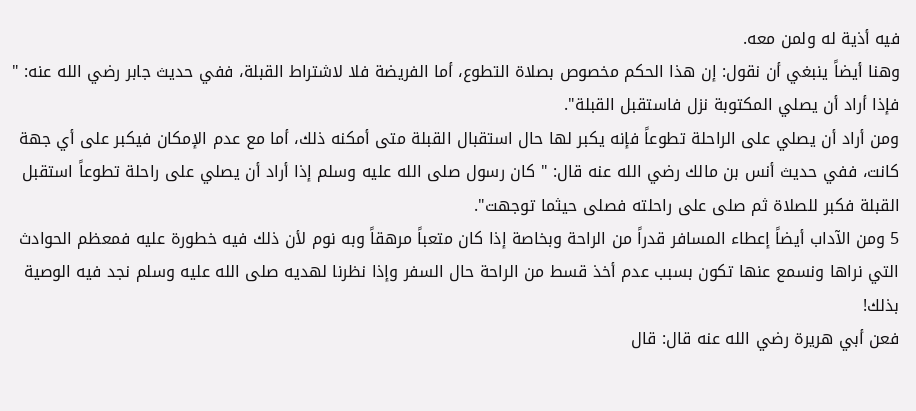فيه أذية له ولمن معه.
وهنا أيضاً ينبغي أن نقول: إن هذا الحكم مخصوص بصلاة التطوع، أما الفريضة فلا لاشتراط القبلة، ففي حديث جابر رضي الله عنه: " فإذا أراد أن يصلي المكتوبة نزل فاستقبل القبلة".
ومن أراد أن يصلي على الراحلة تطوعاً فإنه يكبر لها حال استقبال القبلة متى أمكنه ذلك، أما مع عدم الإمكان فيكبر على أي جهة كانت، ففي حديث أنس بن مالك رضي الله عنه قال: " كان رسول صلى الله عليه وسلم إذا أراد أن يصلي على راحلة تطوعاً استقبل القبلة فكبر للصلاة ثم صلى على راحلته فصلى حيثما توجهت".
5 ومن الآداب أيضاً إعطاء المسافر قدراً من الراحة وبخاصة إذا كان متعباً مرهقاً وبه نوم لأن ذلك فيه خطورة عليه فمعظم الحوادث التي نراها ونسمع عنها تكون بسبب عدم أخذ قسط من الراحة حال السفر وإذا نظرنا لهديه صلى الله عليه وسلم نجد فيه الوصية بذلك!
فعن أبي هريرة رضي الله عنه قال: قال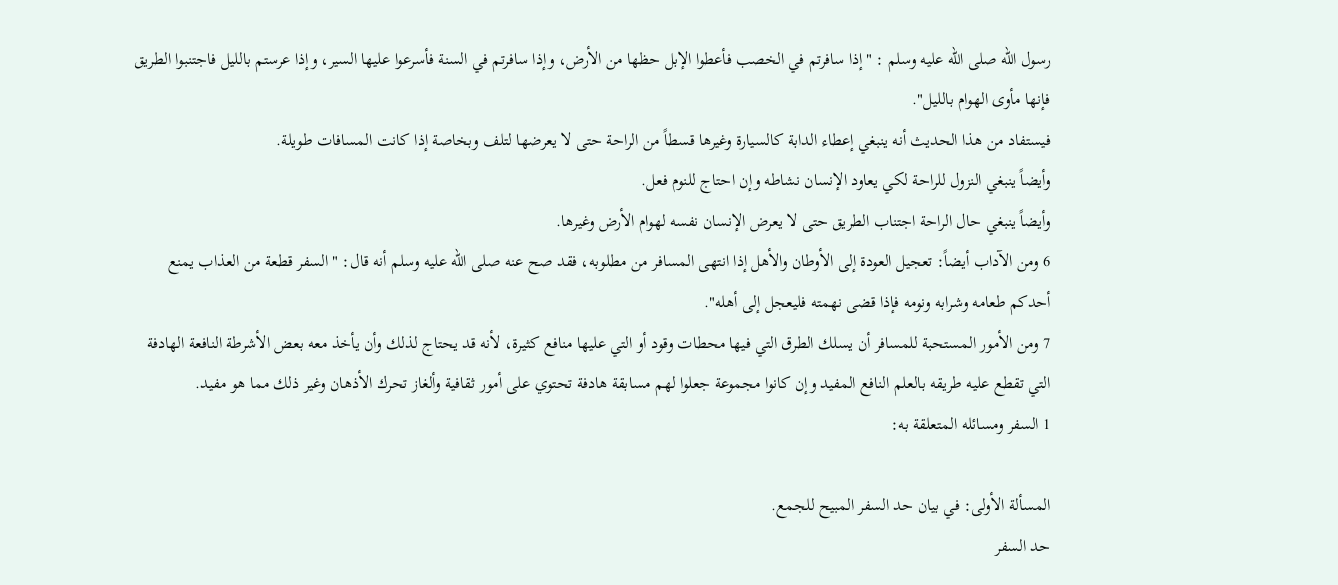رسول الله صلى الله عليه وسلم : "إذا سافرتم في الخصب فأعطوا الإبل حظها من الأرض، وإذا سافرتم في السنة فأسرعوا عليها السير، وإذا عرستم بالليل فاجتنبوا الطريق فإنها مأوى الهوام بالليل".
فيستفاد من هذا الحديث أنه ينبغي إعطاء الدابة كالسيارة وغيرها قسطاً من الراحة حتى لا يعرضها لتلف وبخاصة إذا كانت المسافات طويلة.
وأيضاً ينبغي النزول للراحة لكي يعاود الإنسان نشاطه وإن احتاج للنوم فعل.
وأيضاً ينبغي حال الراحة اجتناب الطريق حتى لا يعرض الإنسان نفسه لهوام الأرض وغيرها.
6 ومن الآداب أيضاً: تعجيل العودة إلى الأوطان والأهل إذا انتهى المسافر من مطلوبه، فقد صح عنه صلى الله عليه وسلم أنه قال: "السفر قطعة من العذاب يمنع أحدكم طعامه وشرابه ونومه فإذا قضى نهمته فليعجل إلى أهله".
7 ومن الأمور المستحبة للمسافر أن يسلك الطرق التي فيها محطات وقود أو التي عليها منافع كثيرة، لأنه قد يحتاج لذلك وأن يأخذ معه بعض الأشرطة النافعة الهادفة التي تقطع عليه طريقه بالعلم النافع المفيد وإن كانوا مجموعة جعلوا لهم مسابقة هادفة تحتوي على أمور ثقافية وألغاز تحرك الأذهان وغير ذلك مما هو مفيد.
1 السفر ومسائله المتعلقة به:

المسألة الأولى: في بيان حد السفر المبيح للجمع.
حد السفر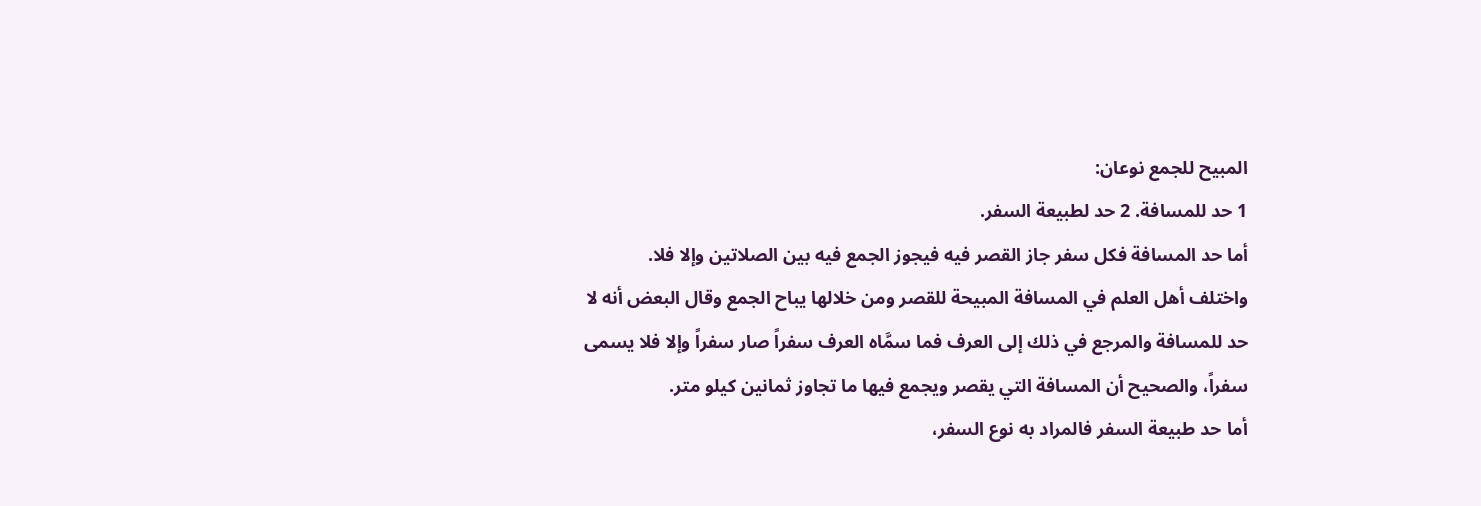المبيح للجمع نوعان:
1 حد للمسافة. 2 حد لطبيعة السفر.
أما حد المسافة فكل سفر جاز القصر فيه فيجوز الجمع فيه بين الصلاتين وإلا فلا.
واختلف أهل العلم في المسافة المبيحة للقصر ومن خلالها يباح الجمع وقال البعض أنه لا
حد للمسافة والمرجع في ذلك إلى العرف فما سمَّاه العرف سفراً صار سفراً وإلا فلا يسمى
سفراً، والصحيح أن المسافة التي يقصر ويجمع فيها ما تجاوز ثمانين كيلو متر.
أما حد طبيعة السفر فالمراد به نوع السفر،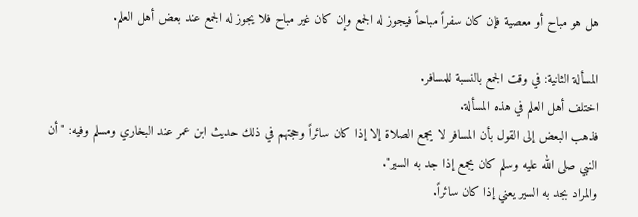هل هو مباح أو معصية فإن كان سفراً مباحاً فيجوز له الجمع وإن كان غير مباح فلا يجوز له الجمع عند بعض أهل العلم.

المسألة الثانية: في وقت الجمع بالنسبة للمسافر.
اختلف أهل العلم في هذه المسألة.
فذهب البعض إلى القول بأن المسافر لا يجمع الصلاة إلا إذا كان سائراً وحجتهم في ذلك حديث ابن عمر عند البخاري ومسلم وفيه: "أن النبي صلى الله عليه وسلم كان يجمع إذا جد به السير".
والمراد بجد به السير يعني إذا كان سائراً.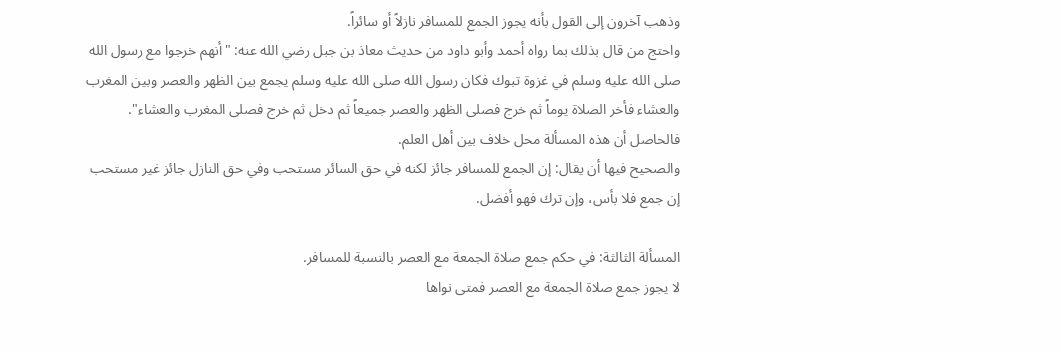وذهب آخرون إلى القول بأنه يجوز الجمع للمسافر نازلاً أو سائراً.
واحتج من قال بذلك بما رواه أحمد وأبو داود من حديث معاذ بن جبل رضي الله عنه: "أنهم خرجوا مع رسول الله صلى الله عليه وسلم في غزوة تبوك فكان رسول الله صلى الله عليه وسلم يجمع بين الظهر والعصر وبين المغرب والعشاء فأخر الصلاة يوماً ثم خرج فصلى الظهر والعصر جميعاً ثم دخل ثم خرج فصلى المغرب والعشاء".
فالحاصل أن هذه المسألة محل خلاف بين أهل العلم.
والصحيح فيها أن يقال: إن الجمع للمسافر جائز لكنه في حق السائر مستحب وفي حق النازل جائز غير مستحب إن جمع فلا بأس، وإن ترك فهو أفضل.

المسألة الثالثة: في حكم جمع صلاة الجمعة مع العصر بالنسبة للمسافر.
لا يجوز جمع صلاة الجمعة مع العصر فمتى نواها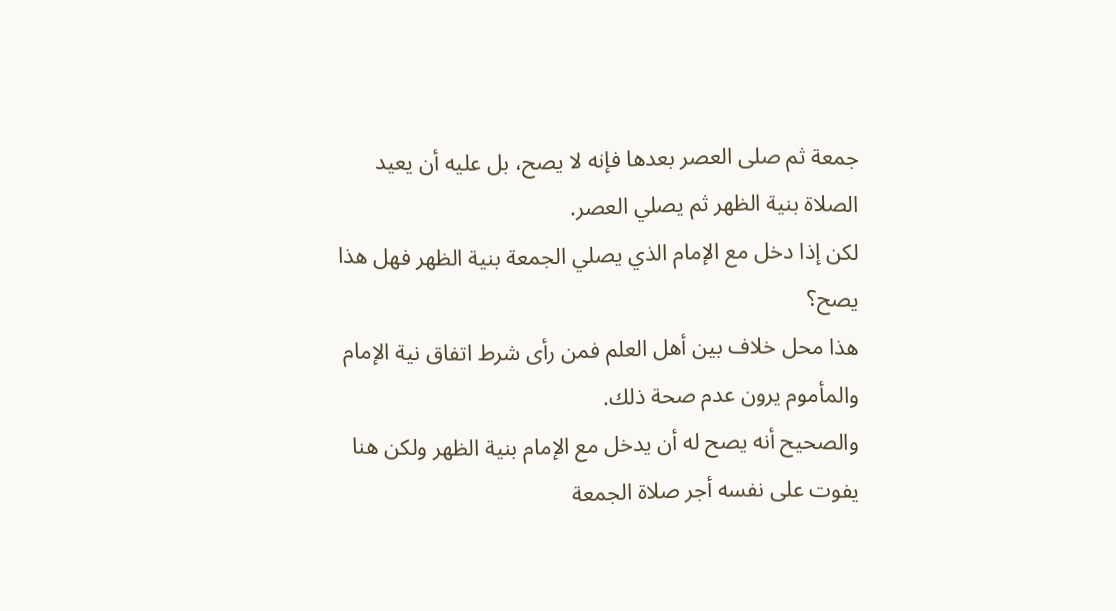جمعة ثم صلى العصر بعدها فإنه لا يصح، بل عليه أن يعيد الصلاة بنية الظهر ثم يصلي العصر.
لكن إذا دخل مع الإمام الذي يصلي الجمعة بنية الظهر فهل هذا يصح؟
هذا محل خلاف بين أهل العلم فمن رأى شرط اتفاق نية الإمام والمأموم يرون عدم صحة ذلك.
والصحيح أنه يصح له أن يدخل مع الإمام بنية الظهر ولكن هنا يفوت على نفسه أجر صلاة الجمعة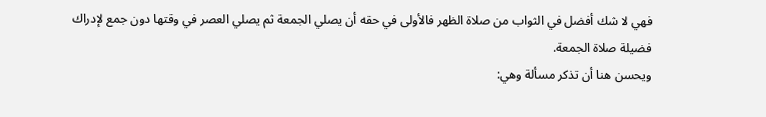فهي لا شك أفضل في الثواب من صلاة الظهر فالأولى في حقه أن يصلي الجمعة ثم يصلي العصر في وقتها دون جمع لإدراك فضيلة صلاة الجمعة.
ويحسن هنا أن تذكر مسألة وهي: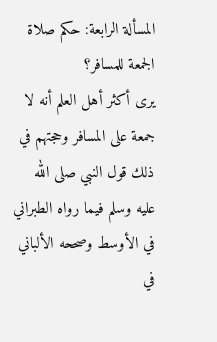المسألة الرابعة: حكم صلاة الجمعة للمسافر؟
يرى أكثر أهل العلم أنه لا جمعة على المسافر وحجتهم في ذلك قول النبي صلى الله عليه وسلم فيما رواه الطبراني في الأوسط وصححه الألباني في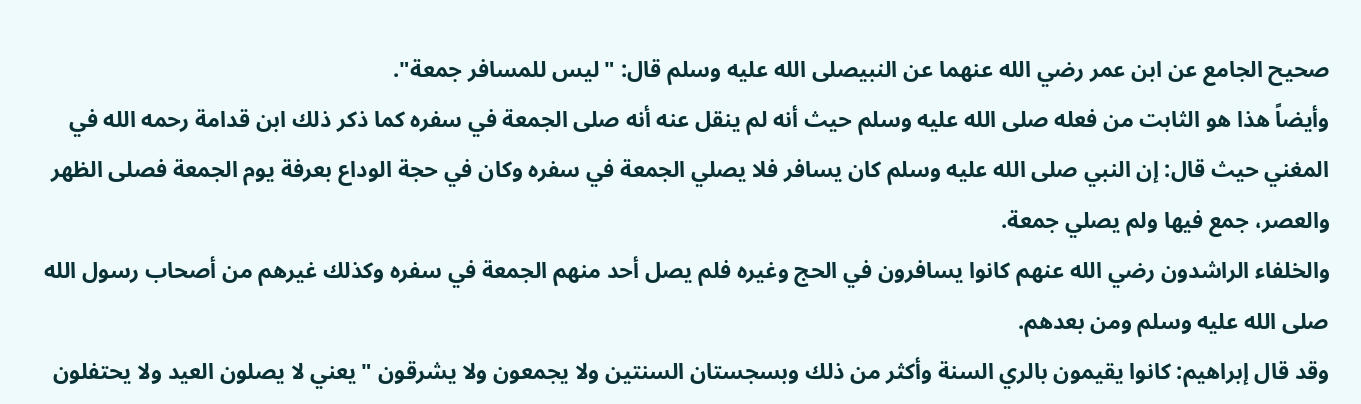صحيح الجامع عن ابن عمر رضي الله عنهما عن النبيصلى الله عليه وسلم قال: "ليس للمسافر جمعة".
وأيضاً هذا هو الثابت من فعله صلى الله عليه وسلم حيث أنه لم ينقل عنه أنه صلى الجمعة في سفره كما ذكر ذلك ابن قدامة رحمه الله في المغني حيث قال: إن النبي صلى الله عليه وسلم كان يسافر فلا يصلي الجمعة في سفره وكان في حجة الوداع بعرفة يوم الجمعة فصلى الظهر والعصر، جمع فيها ولم يصلي جمعة.
والخلفاء الراشدون رضي الله عنهم كانوا يسافرون في الحج وغيره فلم يصل أحد منهم الجمعة في سفره وكذلك غيرهم من أصحاب رسول الله صلى الله عليه وسلم ومن بعدهم.
وقد قال إبراهيم: كانوا يقيمون بالري السنة وأكثر من ذلك وبسجستان السنتين ولا يجمعون ولا يشرقون "يعني لا يصلون العيد ولا يحتفلون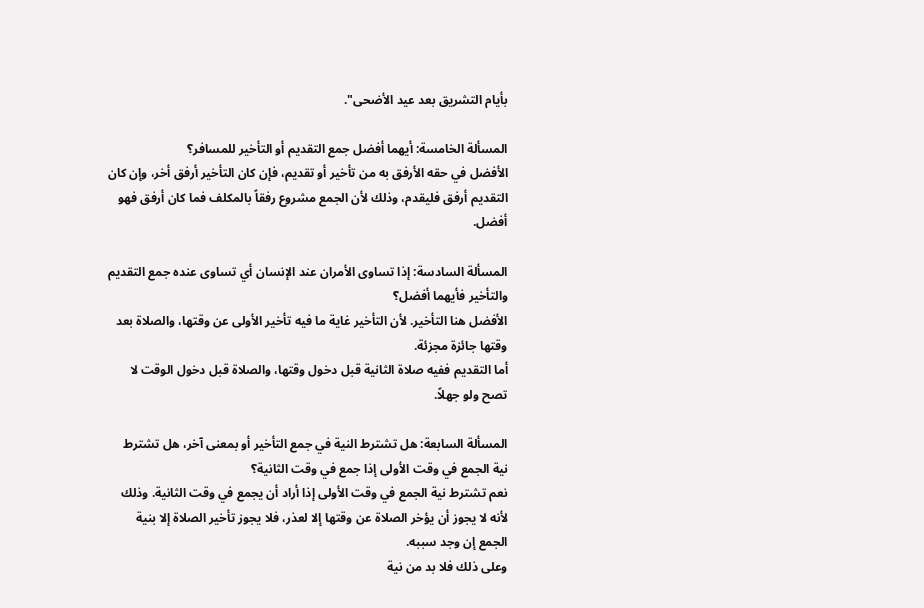بأيام التشريق بعد عيد الأضحى".

المسألة الخامسة: أيهما أفضل جمع التقديم أو التأخير للمسافر؟
الأفضل في حقه الأرفق به من تأخير أو تقديم، فإن كان التأخير أرفق أخر، وإن كان التقديم أرفق فليقدم، وذلك لأن الجمع مشروع رفقاً بالمكلف فما كان أرفق فهو أفضل.

المسألة السادسة: إذا تساوى الأمران عند الإنسان أي تساوى عنده جمع التقديم والتأخير فأيهما أفضل؟
الأفضل هنا التأخير. لأن التأخير غاية ما فيه تأخير الأولى عن وقتها، والصلاة بعد وقتها جائزة مجزئة.
أما التقديم ففيه صلاة الثانية قبل دخول وقتها، والصلاة قبل دخول الوقت لا تصح ولو جهلاً.

المسألة السابعة: هل تشترط النية في جمع التأخير أو بمعنى آخر، هل تشترط نية الجمع في وقت الأولى إذا جمع في وقت الثانية؟
نعم تشترط نية الجمع في وقت الأولى إذا أراد أن يجمع في وقت الثانية. وذلك لأنه لا يجوز أن يؤخر الصلاة عن وقتها إلا لعذر، فلا يجوز تأخير الصلاة إلا بنية الجمع إن وجد سببه.
وعلى ذلك فلا بد من نية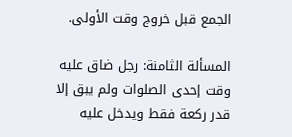الجمع قبل خروج وقت الأولى.

المسألة الثامنة: رجل ضاق عليه وقت إحدى الصلوات ولم يبق إلا قدر ركعة فقط ويدخل عليه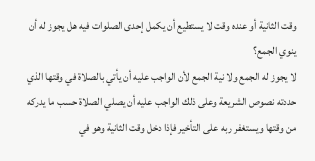وقت الثانية أو عنده وقت لا يستطيع أن يكمل إحدى الصلوات فيه هل يجوز له أن ينوي الجمع؟
لا يجوز له الجمع ولا نية الجمع لأن الواجب عليه أن يأتي بالصلاة في وقتها الذي حددته نصوص الشريعة وعلى ذلك الواجب عليه أن يصلي الصلاة حسب ما يدركه من وقتها ويستغفر ربه على التأخير فإذا دخل وقت الثانية وهو في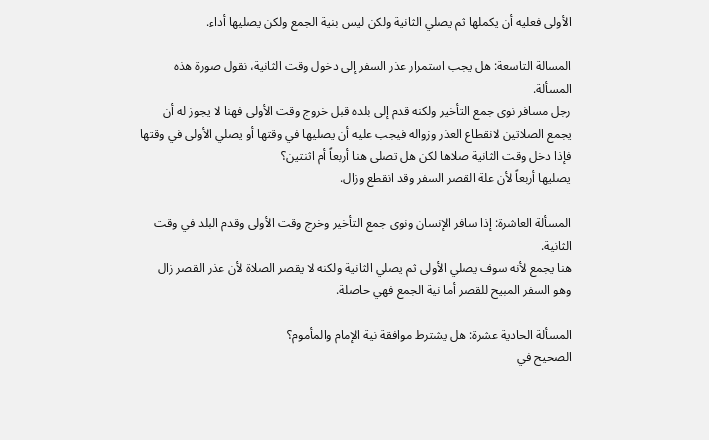الأولى فعليه أن يكملها ثم يصلي الثانية ولكن ليس بنية الجمع ولكن يصليها أداء.

المسالة التاسعة: هل يجب استمرار عذر السفر إلى دخول وقت الثانية، نقول صورة هذه المسألة.
رجل مسافر نوى جمع التأخير ولكنه قدم إلى بلده قبل خروج وقت الأولى فهنا لا يجوز له أن يجمع الصلاتين لانقطاع العذر وزواله فيجب عليه أن يصليها في وقتها أو يصلي الأولى في وقتها فإذا دخل وقت الثانية صلاها لكن هل تصلى هنا أربعاً أم اثنتين؟
يصليها أربعاً لأن علة القصر السفر وقد انقطع وزال.

المسألة العاشرة: إذا سافر الإنسان ونوى جمع التأخير وخرج وقت الأولى وقدم البلد في وقت الثانية.
هنا يجمع لأنه سوف يصلي الأولى ثم يصلي الثانية ولكنه لا يقصر الصلاة لأن عذر القصر زال وهو السفر المبيح للقصر أما نية الجمع فهي حاصلة.

المسألة الحادية عشرة: هل يشترط موافقة نية الإمام والمأموم؟
الصحيح في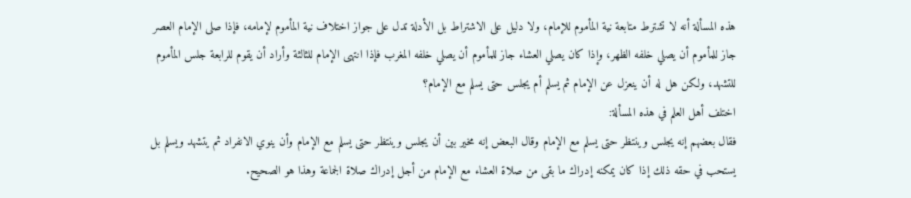هذه المسألة أنه لا تشترط متابعة نية المأموم للإمام، ولا دليل على الاشتراط بل الأدلة تدل على جواز اختلاف نية المأموم لإمامه، فإذا صلى الإمام العصر جاز للمأموم أن يصلي خلفه الظهر، وإذا كان يصلي العشاء جاز للمأموم أن يصلي خلفه المغرب فإذا انتهى الإمام للثالثة وأراد أن يقوم للرابعة جلس المأموم للتشهد، ولكن هل له أن ينعزل عن الإمام ثم يسلم أم يجلس حتى يسلم مع الإمام؟
اختلف أهل العلم في هذه المسألة:
فقال بعضهم إنه يجلس وينتظر حتى يسلم مع الإمام وقال البعض إنه مخير بين أن يجلس وينتظر حتى يسلم مع الإمام وأن ينوي الانفراد ثم يتشهد ويسلم بل يستحب في حقه ذلك إذا كان يمكنه إدراك ما بقى من صلاة العشاء مع الإمام من أجل إدراك صلاة الجماعة وهذا هو الصحيح.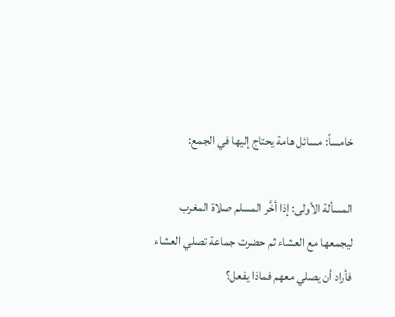خامساً: مسائل هامة يحتاج إليها في الجمع:

المسألة الأولى: إذا أخَّر المسلم صلاة المغرب ليجمعها مع العشاء ثم حضرت جماعة تصلي العشاء فأراد أن يصلي معهم فماذا يفعل؟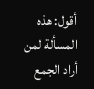أقول: هذه المسألة لمن أراد الجمع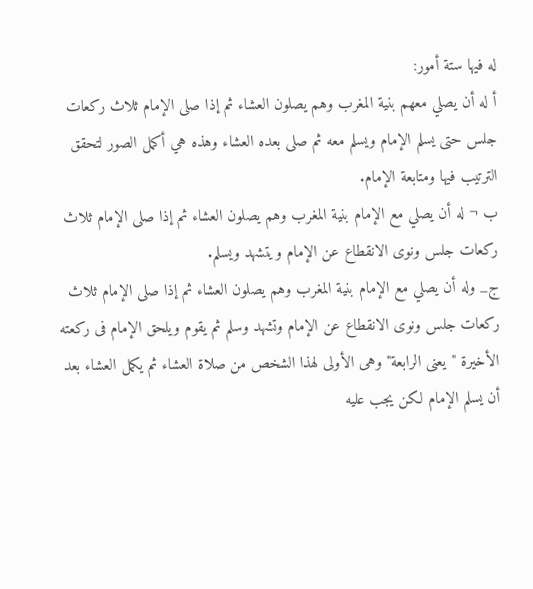له فيها ستة أمور:
أ له أن يصلي معهم بنية المغرب وهم يصلون العشاء ثم إذا صلى الإمام ثلاث ركعات جلس حتى يسلم الإمام ويسلم معه ثم صلى بعده العشاء وهذه هي أكمل الصور لتحقق الترتيب فيها ومتابعة الإمام.
ب ¬ له أن يصلي مع الإمام بنية المغرب وهم يصلون العشاء ثم إذا صلى الإمام ثلاث ركعات جلس ونوى الانقطاع عن الإمام ويتشهد ويسلم.
ج_ وله أن يصلي مع الإمام بنية المغرب وهم يصلون العشاء ثم إذا صلى الإمام ثلاث ركعات جلس ونوى الانقطاع عن الإمام وتشهد وسلم ثم يقوم ويلحق الإمام فى ركعته الأخيرة "يعنى الرابعة" وهى الأولى لهذا الشخص من صلاة العشاء ثم يكمل العشاء بعد أن يسلم الإمام لكن يجب عليه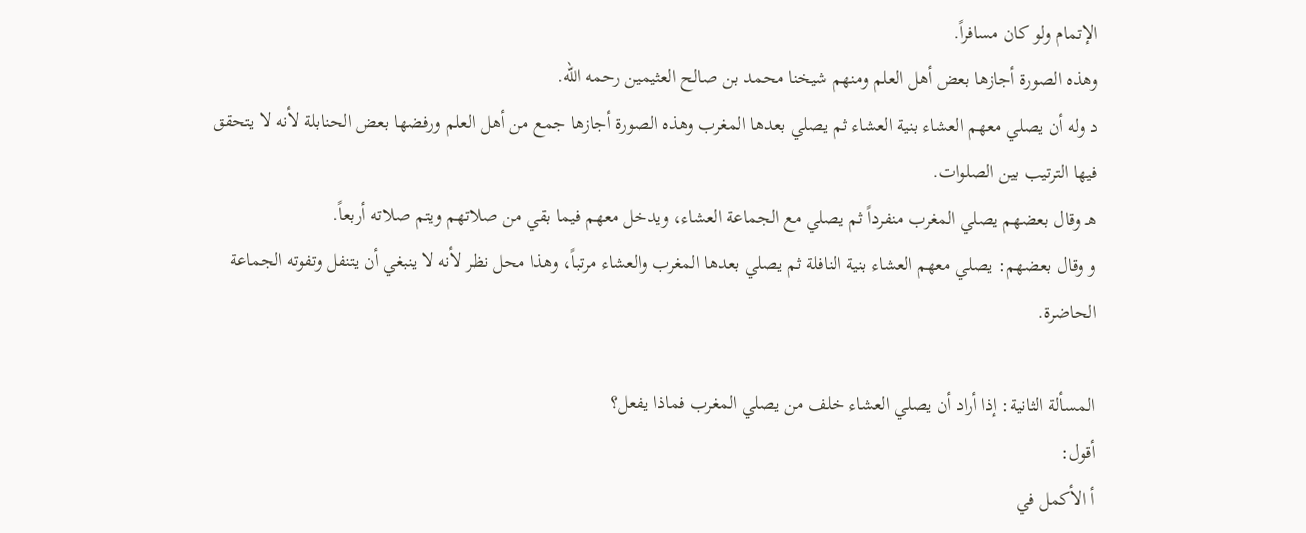الإتمام ولو كان مسافراً.
وهذه الصورة أجازها بعض أهل العلم ومنهم شيخنا محمد بن صالح العثيمين رحمه الله.
د وله أن يصلي معهم العشاء بنية العشاء ثم يصلي بعدها المغرب وهذه الصورة أجازها جمع من أهل العلم ورفضها بعض الحنابلة لأنه لا يتحقق فيها الترتيب بين الصلوات.
هـ وقال بعضهم يصلي المغرب منفرداً ثم يصلي مع الجماعة العشاء، ويدخل معهم فيما بقي من صلاتهم ويتم صلاته أربعاً.
و وقال بعضهم: يصلي معهم العشاء بنية النافلة ثم يصلي بعدها المغرب والعشاء مرتباً، وهذا محل نظر لأنه لا ينبغي أن يتنفل وتفوته الجماعة الحاضرة.

المسألة الثانية: إذا أراد أن يصلي العشاء خلف من يصلي المغرب فماذا يفعل؟
أقول:
أ الأكمل في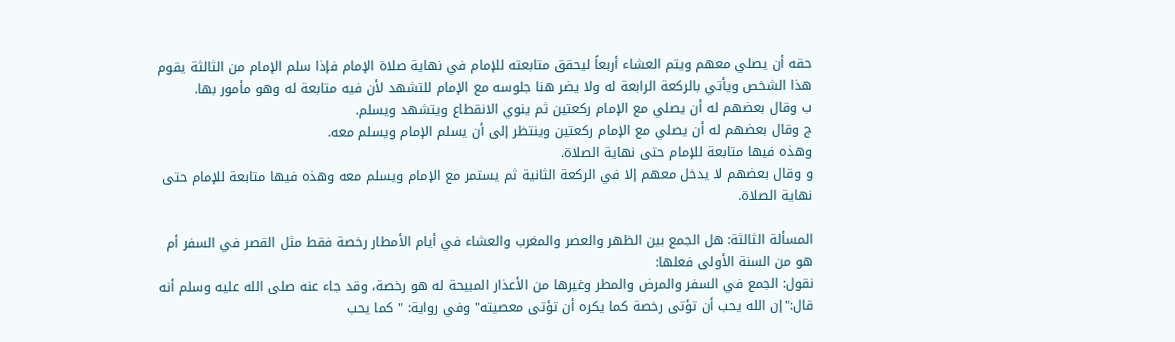حقه أن يصلي معهم ويتم العشاء أربعاً ليحقق متابعته للإمام في نهاية صلاة الإمام فإذا سلم الإمام من الثالثة يقوم هذا الشخص ويأتي بالركعة الرابعة له ولا يضر هنا جلوسه مع الإمام للتشهد لأن فيه متابعة له وهو مأمور بها.
ب وقال بعضهم له أن يصلي مع الإمام ركعتين ثم ينوي الانقطاع ويتشهد ويسلم.
ج وقال بعضهم له أن يصلي مع الإمام ركعتين وينتظر إلى أن يسلم الإمام ويسلم معه.
وهذه فيها متابعة للإمام حتى نهاية الصلاة.
و وقال بعضهم لا يدخل معهم إلا في الركعة الثانية ثم يستمر مع الإمام ويسلم معه وهذه فيها متابعة للإمام حتى نهاية الصلاة.

المسألة الثالثة: هل الجمع بين الظهر والعصر والمغرب والعشاء في أيام الأمطار رخصة فقط مثل القصر في السفر أم هو من السنة الأولى فعلها:
نقول: الجمع في السفر والمرض والمطر وغيرها من الأعذار المبيحة له هو رخصة، وقد جاء عنه صلى الله عليه وسلم أنه قال:"إن الله يحب أن تؤتى رخصة كما يكره أن تؤتى معصيته" وفي رواية: " كما يحب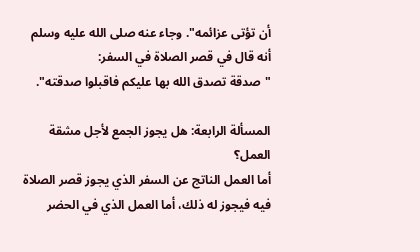أن تؤتى عزائمه". وجاء عنه صلى الله عليه وسلم أنه قال في قصر الصلاة في السفر:
"صدقة تصدق الله بها عليكم فاقبلوا صدقته".

المسألة الرابعة: هل يجوز الجمع لأجل مشقة العمل؟
أما العمل الناتج عن السفر الذي يجوز قصر الصلاة فيه فيجوز له ذلك، أما العمل الذي في الحضر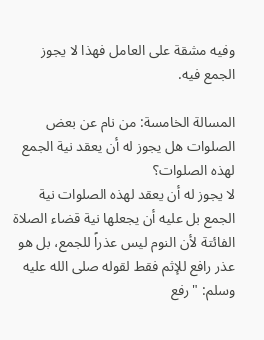وفيه مشقة على العامل فهذا لا يجوز الجمع فيه.

المسالة الخامسة: من نام عن بعض الصلوات هل يجوز له أن يعقد نية الجمع لهذه الصلوات؟
لا يجوز له أن يعقد لهذه الصلوات نية الجمع بل عليه أن يجعلها نية قضاء الصلاة الفائتة لأن النوم ليس عذراً للجمع، بل هو عذر رافع للإثم فقط لقوله صلى الله عليه وسلم: "رفع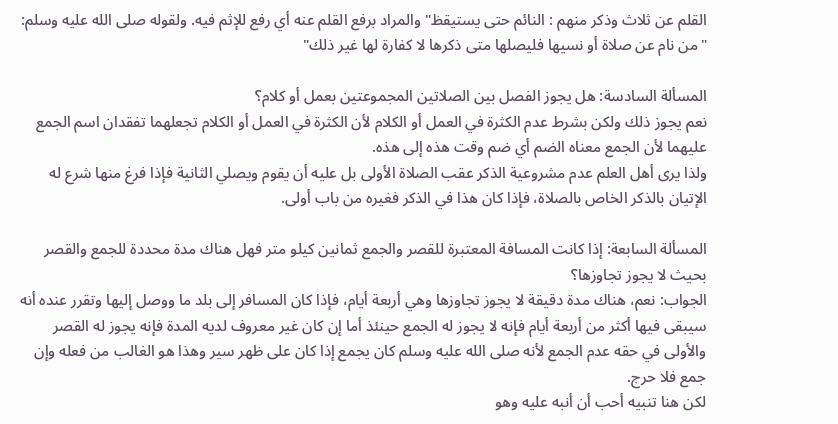القلم عن ثلاث وذكر منهم : النائم حتى يستيقظ" والمراد برفع القلم عنه أي رفع للإثم فيه. ولقوله صلى الله عليه وسلم: "من نام عن صلاة أو نسيها فليصلها متى ذكرها لا كفارة لها غير ذلك"

المسألة السادسة: هل يجوز الفصل بين الصلاتين المجموعتين بعمل أو كلام؟
نعم يجوز ذلك ولكن بشرط عدم الكثرة في العمل أو الكلام لأن الكثرة في العمل أو الكلام تجعلهما تفقدان اسم الجمع عليهما لأن الجمع معناه الضم أي ضم وقت هذه إلى هذه.
ولذا يرى أهل العلم عدم مشروعية الذكر عقب الصلاة الأولى بل عليه أن يقوم ويصلي الثانية فإذا فرغ منها شرع له الإتيان بالذكر الخاص بالصلاة، فإذا كان هذا في الذكر فغيره من باب أولى.

المسألة السابعة: إذا كانت المسافة المعتبرة للقصر والجمع ثمانين كيلو متر فهل هناك مدة محددة للجمع والقصر بحيث لا يجوز تجاوزها؟
الجواب: نعم، هناك مدة دقيقة لا يجوز تجاوزها وهي أربعة أيام، فإذا كان المسافر إلى بلد ما ووصل إليها وتقرر عنده أنه سيبقى فيها أكثر من أربعة أيام فإنه لا يجوز له الجمع حينئذ أما إن كان غير معروف لديه المدة فإنه يجوز له القصر والأولى في حقه عدم الجمع لأنه صلى الله عليه وسلم كان يجمع إذا كان على ظهر سير وهذا هو الغالب من فعله وإن جمع فلا حرج.
لكن هنا تنبيه أحب أن أنبه عليه وهو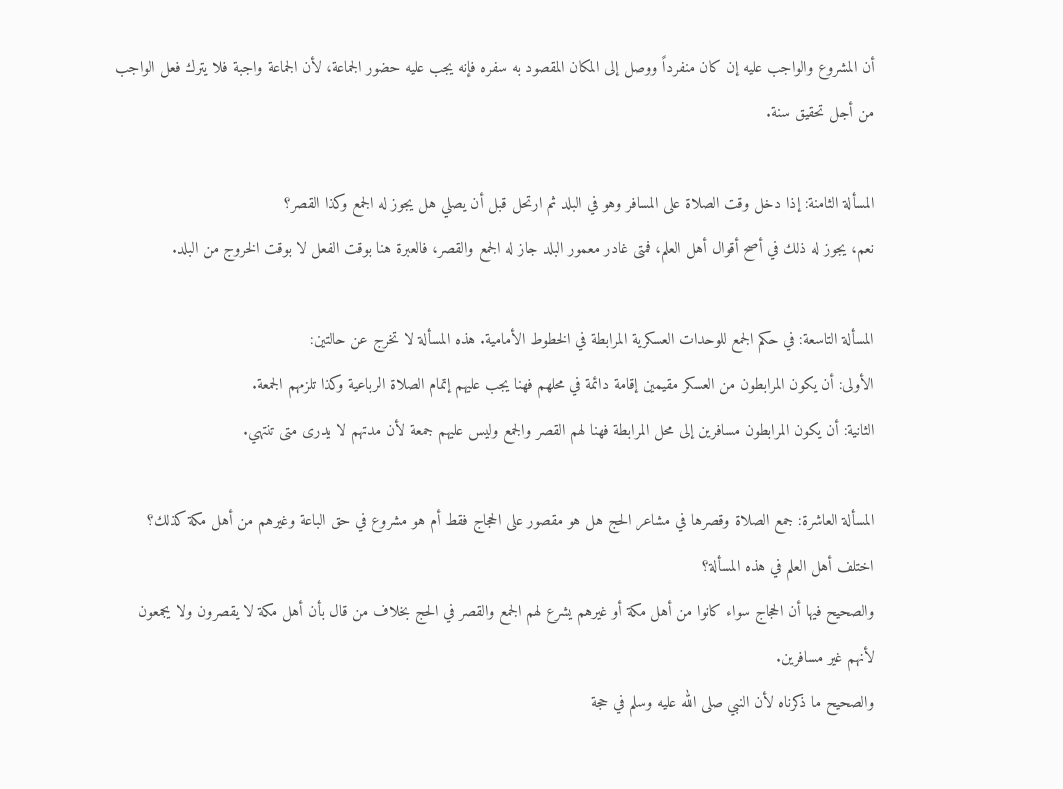أن المشروع والواجب عليه إن كان منفرداً ووصل إلى المكان المقصود به سفره فإنه يجب عليه حضور الجماعة، لأن الجماعة واجبة فلا يترك فعل الواجب من أجل تحقيق سنة.

المسألة الثامنة: إذا دخل وقت الصلاة على المسافر وهو في البلد ثم ارتحل قبل أن يصلي هل يجوز له الجمع وكذا القصر؟
نعم، يجوز له ذلك في أصح أقوال أهل العلم، فمتى غادر معمور البلد جاز له الجمع والقصر، فالعبرة هنا بوقت الفعل لا بوقت الخروج من البلد.

المسألة التاسعة: في حكم الجمع للوحدات العسكرية المرابطة في الخطوط الأمامية. هذه المسألة لا تخرج عن حالتين:
الأولى: أن يكون المرابطون من العسكر مقيمين إقامة دائمة في محلهم فهنا يجب عليهم إتمام الصلاة الرباعية وكذا تلزمهم الجمعة.
الثانية: أن يكون المرابطون مسافرين إلى محل المرابطة فهنا لهم القصر والجمع وليس عليهم جمعة لأن مدتهم لا يدرى متى تنتهي.

المسألة العاشرة: جمع الصلاة وقصرها في مشاعر الحج هل هو مقصور على الحجاج فقط أم هو مشروع في حق الباعة وغيرهم من أهل مكة كذلك؟
اختلف أهل العلم في هذه المسألة؟
والصحيح فيها أن الحجاج سواء كانوا من أهل مكة أو غيرهم يشرع لهم الجمع والقصر في الحج بخلاف من قال بأن أهل مكة لا يقصرون ولا يجمعون لأنهم غير مسافرين.
والصحيح ما ذكرناه لأن النبي صلى الله عليه وسلم في حجة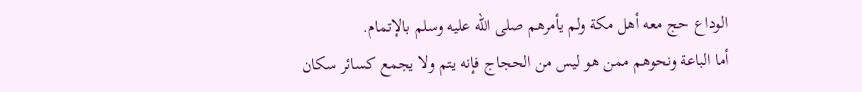الوداع حج معه أهل مكة ولم يأمرهم صلى الله عليه وسلم بالإتمام.
أما الباعة ونحوهم ممن هو ليس من الحجاج فإنه يتم ولا يجمع كسائر سكان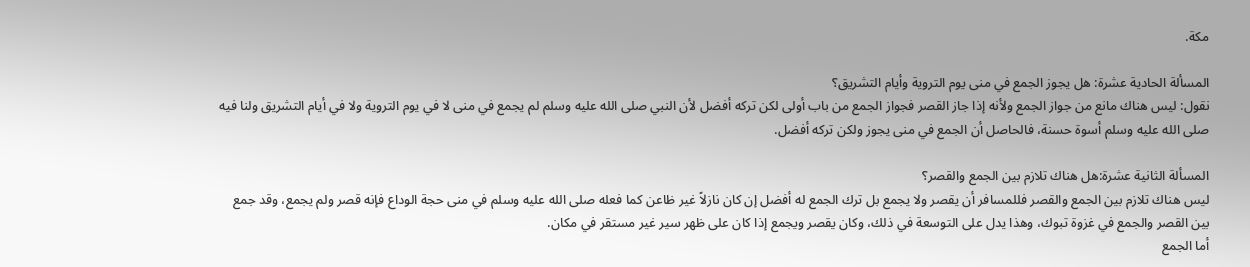مكة.

المسألة الحادية عشرة: هل يجوز الجمع في منى يوم التروية وأيام التشريق؟
نقول: ليس هناك مانع من جواز الجمع ولأنه إذا جاز القصر فجواز الجمع من باب أولى لكن تركه أفضل لأن النبي صلى الله عليه وسلم لم يجمع في منى لا في يوم التروية ولا في أيام التشريق ولنا فيه صلى الله عليه وسلم أسوة حسنة، فالحاصل أن الجمع في منى يجوز ولكن تركه أفضل.

المسألة الثانية عشرة:هل هناك تلازم بين الجمع والقصر؟
ليس هناك تلازم بين الجمع والقصر فللمسافر أن يقصر ولا يجمع بل ترك الجمع له أفضل إن كان نازلاً غير ظاعن كما فعله صلى الله عليه وسلم في منى حجة الوداع فإنه قصر ولم يجمع، وقد جمع بين القصر والجمع في غزوة تبوك، وهذا يدل على التوسعة في ذلك، وكان يقصر ويجمع إذا كان على ظهر سير غير مستقر في مكان.
أما الجمع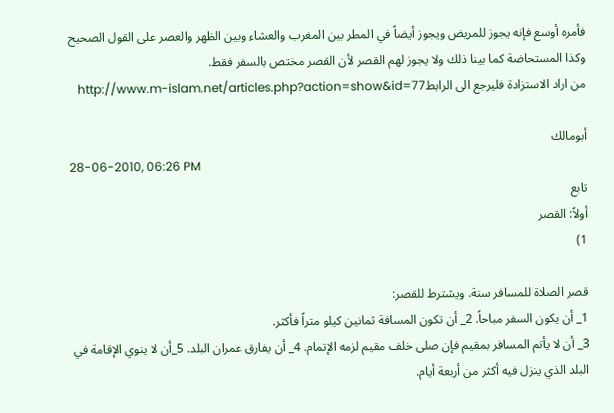فأمره أوسع فإنه يجوز للمريض ويجوز أيضاً في المطر بين المغرب والعشاء وبين الظهر والعصر على القول الصحيح وكذا المستحاضة كما بينا ذلك ولا يجوز لهم القصر لأن القصر مختص بالسفر فقط.
من اراد الاستزادة فليرجع الى الرابطhttp://www.m-islam.net/articles.php?action=show&id=77

أبومالك
28-06-2010, 06:26 PM
تابع
أولاً: القصر
1)

قصر الصلاة للمسافر سنة. ويشترط للقصر:
1_ أن يكون السفر مباحاً. 2_ أن تكون المسافة ثمانين كيلو متراً فأكثر.
3_ أن لا يأتم المسافر بمقيم فإن صلى خلف مقيم لزمه الإتمام. 4_ أن يفارق عمران البلد. 5_أن لا ينوي الإقامة في البلد الذي ينزل فيه أكثر من أربعة أيام.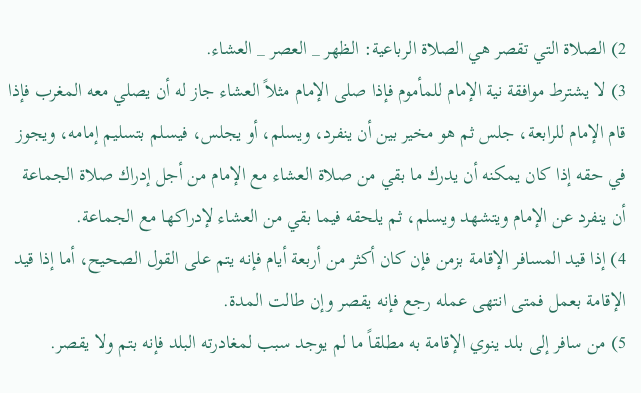2) الصلاة التي تقصر هي الصلاة الرباعية: الظهر _ العصر _ العشاء.
3) لا يشترط موافقة نية الإمام للمأموم فإذا صلى الإمام مثلاً العشاء جاز له أن يصلي معه المغرب فإذا قام الإمام للرابعة، جلس ثم هو مخير بين أن ينفرد، ويسلم، أو يجلس، فيسلم بتسليم إمامه، ويجوز في حقه إذا كان يمكنه أن يدرك ما بقي من صلاة العشاء مع الإمام من أجل إدراك صلاة الجماعة أن ينفرد عن الإمام ويتشهد ويسلم، ثم يلحقه فيما بقي من العشاء لإدراكها مع الجماعة.
4) إذا قيد المسافر الإقامة بزمن فإن كان أكثر من أربعة أيام فإنه يتم على القول الصحيح، أما إذا قيد الإقامة بعمل فمتى انتهى عمله رجع فإنه يقصر وإن طالت المدة.
5) من سافر إلى بلد ينوي الإقامة به مطلقاً ما لم يوجد سبب لمغادرته البلد فإنه بتم ولا يقصر.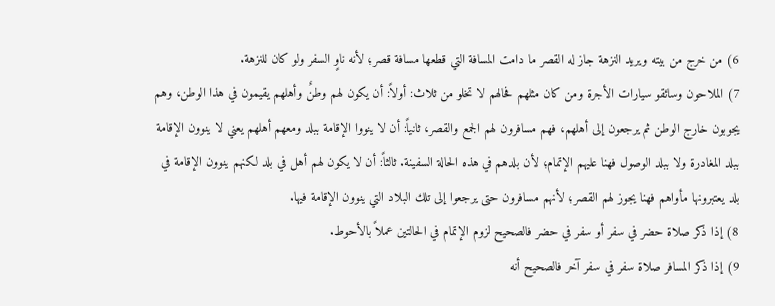6) من خرج من بيته ويريد النزهة جاز له القصر ما دامت المسافة التي قطعها مسافة قصر؛ لأنه ناوٍ السفر ولو كان للنزهة.
7) الملاحون وسائقو سيارات الأجرة ومن كان مثلهم فحالهم لا تخلو من ثلاث: أولاً: أن يكون لهم وطنٌ وأهلهم يقيمون في هذا الوطن، وهم يجوبون خارج الوطن ثم يرجعون إلى أهلهم، فهم مسافرون لهم الجمع والقصر، ثانياً: أن لا ينووا الإقامة ببلد ومعهم أهلهم يعني لا ينوون الإقامة ببلد المغادرة ولا ببلد الوصول فهنا عليهم الإتمام؛ لأن بلدهم في هذه الحالة السفينة. ثالثاً: أن لا يكون لهم أهل في بلد لكنهم ينوون الإقامة في بلد يعتبرونها مأواهم فهنا يجوز لهم القصر؛ لأنهم مسافرون حتى يرجعوا إلى تلك البلاد التي ينوون الإقامة فيها.
8) إذا ذكر صلاة حضر في سفر أو سفر في حضر فالصحيح لزوم الإتمام في الحالتين عملاً بالأحوط.
9) إذا ذكر المسافر صلاة سفر في سفر آخر فالصحيح أنه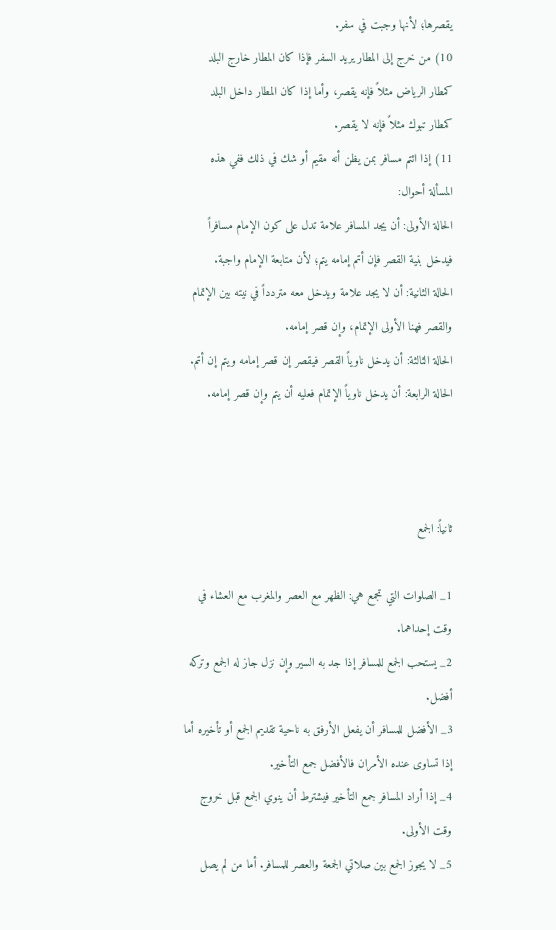يقصرها؛ لأنها وجبت في سفر.
10) من خرج إلى المطار يريد السفر فإذا كان المطار خارج البلد كمطار الرياض مثلاً فإنه يقصر، وأما إذا كان المطار داخل البلد كمطار تبوك مثلاً فإنه لا يقصر.
11) إذا ائتم مسافر بمن يظن أنه مقيم أو شك في ذلك ففي هذه المسألة أحوال:
الحالة الأولى: أن يجد المسافر علامة تدل على كون الإمام مسافراً فيدخل بنية القصر فإن أتم إمامه يتم؛ لأن متابعة الإمام واجبة.
الحالة الثانية: أن لا يجد علامة ويدخل معه متردداً في نيته بين الإتمام والقصر فهنا الأولى الإتمام، وإن قصر إمامه.
الحالة الثالثة: أن يدخل ناوياً القصر فيقصر إن قصر إمامه ويتم إن أتم.
الحالة الرابعة: أن يدخل ناوياً الإتمام فعليه أن يتم وإن قصر إمامه.



ثانياً: الجمع

1_ الصلوات التي تجمع هي: الظهر مع العصر والمغرب مع العشاء في وقت إحداهما.
2_ يستحب الجمع للمسافر إذا جد به السير وإن نزل جاز له الجمع وتركه أفضل.
3_ الأفضل للمسافر أن يفعل الأرفق به ناحية تقديم الجمع أو تأخيره أما إذا تساوى عنده الأمران فالأفضل جمع التأخير.
4_ إذا أراد المسافر جمع التأخير فيشترط أن ينوي الجمع قبل خروج وقت الأولى.
5_ لا يجوز الجمع بين صلاتي الجمعة والعصر للمسافر. أما من لم يصل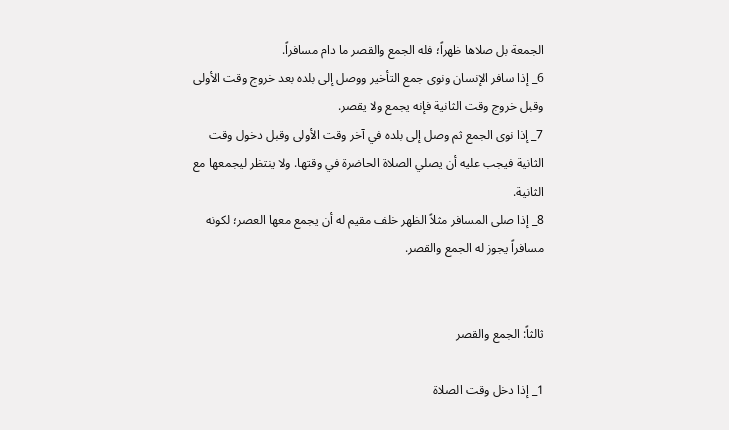الجمعة بل صلاها ظهراً؛ فله الجمع والقصر ما دام مسافراً.
6_ إذا سافر الإنسان ونوى جمع التأخير ووصل إلى بلده بعد خروج وقت الأولى وقبل خروج وقت الثانية فإنه يجمع ولا يقصر.
7_ إذا نوى الجمع ثم وصل إلى بلده في آخر وقت الأولى وقبل دخول وقت الثانية فيجب عليه أن يصلي الصلاة الحاضرة في وقتها. ولا ينتظر ليجمعها مع الثانية.
8_ إذا صلى المسافر مثلاً الظهر خلف مقيم له أن يجمع معها العصر؛ لكونه مسافراً يجوز له الجمع والقصر.


ثالثاً: الجمع والقصر

1_ إذا دخل وقت الصلاة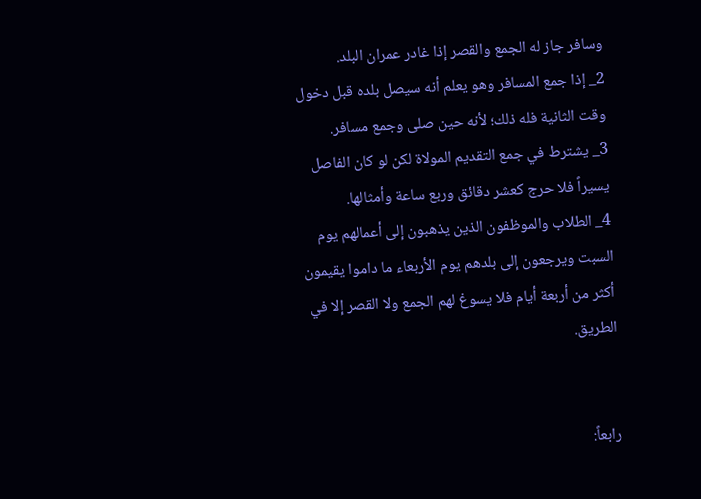وسافر جاز له الجمع والقصر إذا غادر عمران البلد.
2_ إذا جمع المسافر وهو يعلم أنه سيصل بلده قبل دخول وقت الثانية فله ذلك؛ لأنه حين صلى وجمع مسافر.
3_ يشترط في جمع التقديم المولاة لكن لو كان الفاصل يسيراً فلا حرج كعشر دقائق وربع ساعة وأمثالها.
4_ الطلاب والموظفون الذين يذهبون إلى أعمالهم يوم السبت ويرجعون إلى بلدهم يوم الأربعاء ما داموا يقيمون أكثر من أربعة أيام فلا يسوغ لهم الجمع ولا القصر إلا في الطريق.


رابعاً: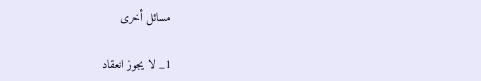مسائل أخرى

1_ لا يجوز انعقاد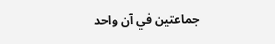جماعتين في آن واحد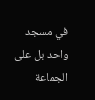في مسجد واحد بل على الجماعة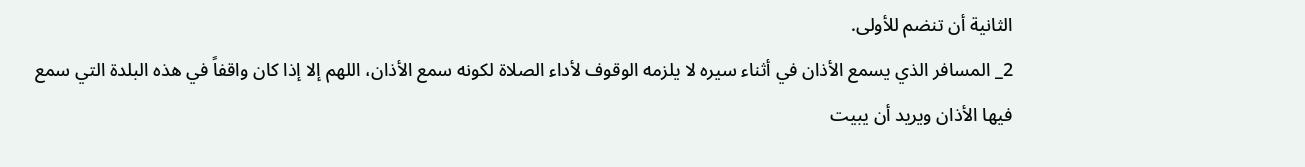الثانية أن تنضم للأولى.
2_ المسافر الذي يسمع الأذان في أثناء سيره لا يلزمه الوقوف لأداء الصلاة لكونه سمع الأذان، اللهم إلا إذا كان واقفاً في هذه البلدة التي سمع فيها الأذان ويريد أن يبيت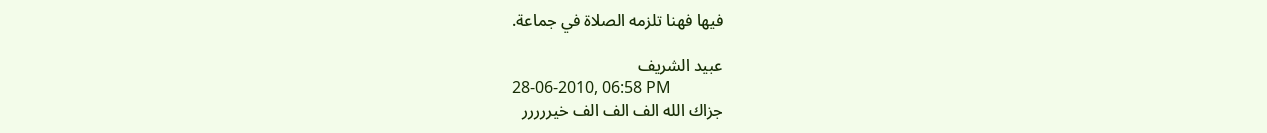فيها فهنا تلزمه الصلاة في جماعة.

عبيد الشريف
28-06-2010, 06:58 PM
جزاك الله الف الف الف خيررررر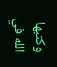وكتبها الله في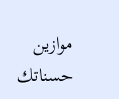موازين حسناتك